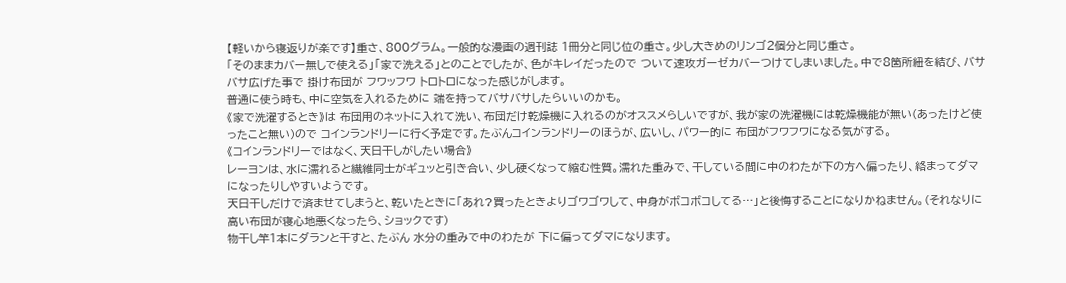【軽いから寝返りが楽です】重さ、800グラム。一般的な漫画の週刊誌 1冊分と同じ位の重さ。少し大きめのリンゴ2個分と同じ重さ。
「そのままカバー無しで使える」「家で洗える」とのことでしたが、色がキレイだったので ついて速攻ガーゼカバーつけてしまいました。中で8箇所紐を結び、バサバサ広げた事で 掛け布団が フワッフワ トロトロになった感じがします。
普通に使う時も、中に空気を入れるために 端を持ってバサバサしたらいいのかも。
《家で洗濯するとき》は 布団用のネットに入れて洗い、布団だけ乾燥機に入れるのがオススメらしいですが、我が家の洗濯機には乾燥機能が無い(あったけど使ったこと無い)ので コインランドリーに行く予定です。たぶんコインランドリーのほうが、広いし、パワー的に 布団がフワフワになる気がする。
《コインランドリーではなく、天日干しがしたい場合》
レーヨンは、水に濡れると繊維同士がギュッと引き合い、少し硬くなって縮む性質。濡れた重みで、干している間に中のわたが下の方へ偏ったり、絡まってダマになったりしやすいようです。
天日干しだけで済ませてしまうと、乾いたときに「あれ?買ったときよりゴワゴワして、中身がボコボコしてる…」と後悔することになりかねません。(それなりに高い布団が寝心地悪くなったら、ショックです)
物干し竿1本にダランと干すと、たぶん 水分の重みで中のわたが 下に偏ってダマになります。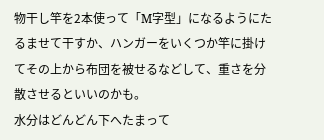物干し竿を2本使って「M字型」になるようにたるませて干すか、ハンガーをいくつか竿に掛けてその上から布団を被せるなどして、重さを分散させるといいのかも。
水分はどんどん下へたまって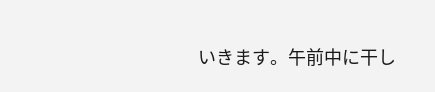いきます。午前中に干し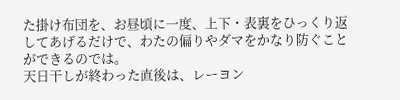た掛け布団を、お昼頃に一度、上下・表裏をひっくり返してあげるだけで、わたの偏りやダマをかなり防ぐことができるのでは。
天日干しが終わった直後は、レーヨン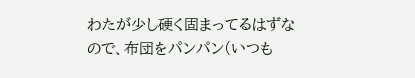わたが少し硬く固まってるはずなので、布団をパンパン(いつも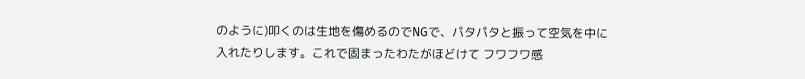のように)叩くのは生地を傷めるのでNGで、パタパタと振って空気を中に入れたりします。これで固まったわたがほどけて フワフワ感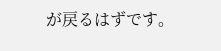が戻るはずです。